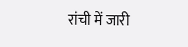रांची में जारी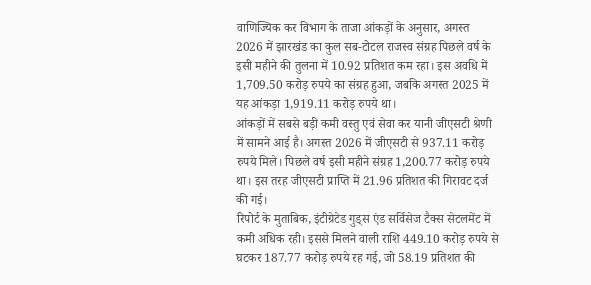वाणिज्यिक कर विभाग के ताजा आंकड़ों के अनुसार, अगस्त 2026 में झारखंड का कुल सब-टोटल राजस्व संग्रह पिछले वर्ष के इसी महीने की तुलना में 10.92 प्रतिशत कम रहा। इस अवधि में 1,709.50 करोड़ रुपये का संग्रह हुआ, जबकि अगस्त 2025 में यह आंकड़ा 1,919.11 करोड़ रुपये था।
आंकड़ों में सबसे बड़ी कमी वस्तु एवं सेवा कर यानी जीएसटी श्रेणी में सामने आई है। अगस्त 2026 में जीएसटी से 937.11 करोड़ रुपये मिले। पिछले वर्ष इसी महीने संग्रह 1,200.77 करोड़ रुपये था। इस तरह जीएसटी प्राप्ति में 21.96 प्रतिशत की गिरावट दर्ज की गई।
रिपोर्ट के मुताबिक, इंटीग्रेटेड गुड्स एंड सर्विसेज टैक्स सेटलमेंट में कमी अधिक रही। इससे मिलने वाली राशि 449.10 करोड़ रुपये से घटकर 187.77 करोड़ रुपये रह गई, जो 58.19 प्रतिशत की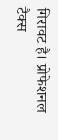गिरावट है। प्रोफेशनल टैक्स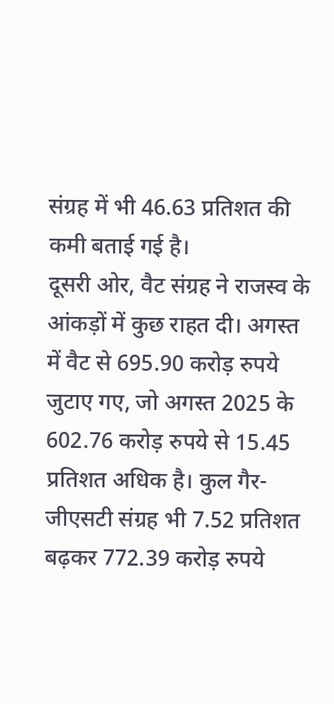संग्रह में भी 46.63 प्रतिशत की कमी बताई गई है।
दूसरी ओर, वैट संग्रह ने राजस्व के आंकड़ों में कुछ राहत दी। अगस्त में वैट से 695.90 करोड़ रुपये जुटाए गए, जो अगस्त 2025 के 602.76 करोड़ रुपये से 15.45 प्रतिशत अधिक है। कुल गैर-जीएसटी संग्रह भी 7.52 प्रतिशत बढ़कर 772.39 करोड़ रुपये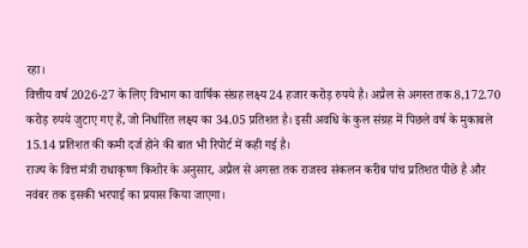रहा।
वित्तीय वर्ष 2026-27 के लिए विभाग का वार्षिक संग्रह लक्ष्य 24 हजार करोड़ रुपये है। अप्रैल से अगस्त तक 8,172.70 करोड़ रुपये जुटाए गए हैं, जो निर्धारित लक्ष्य का 34.05 प्रतिशत है। इसी अवधि के कुल संग्रह में पिछले वर्ष के मुकाबले 15.14 प्रतिशत की कमी दर्ज होने की बात भी रिपोर्ट में कही गई है।
राज्य के वित्त मंत्री राधाकृष्ण किशोर के अनुसार, अप्रैल से अगस्त तक राजस्व संकलन करीब पांच प्रतिशत पीछे है और नवंबर तक इसकी भरपाई का प्रयास किया जाएगा।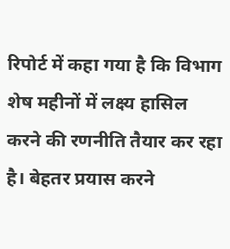रिपोर्ट में कहा गया है कि विभाग शेष महीनों में लक्ष्य हासिल करने की रणनीति तैयार कर रहा है। बेहतर प्रयास करने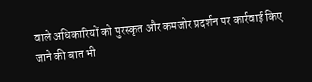वाले अधिकारियों को पुरस्कृत और कमजोर प्रदर्शन पर कार्रवाई किए जाने की बात भी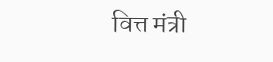वित्त मंत्री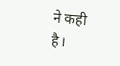ने कही है।